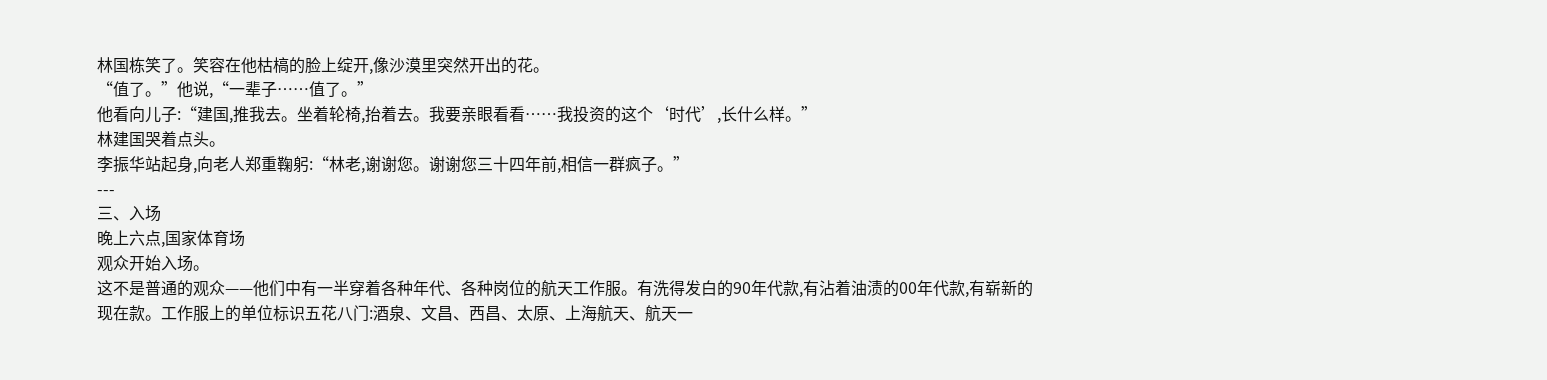林国栋笑了。笑容在他枯槁的脸上绽开,像沙漠里突然开出的花。
“值了。”他说,“一辈子……值了。”
他看向儿子:“建国,推我去。坐着轮椅,抬着去。我要亲眼看看……我投资的这个‘时代’,长什么样。”
林建国哭着点头。
李振华站起身,向老人郑重鞠躬:“林老,谢谢您。谢谢您三十四年前,相信一群疯子。”
---
三、入场
晚上六点,国家体育场
观众开始入场。
这不是普通的观众——他们中有一半穿着各种年代、各种岗位的航天工作服。有洗得发白的90年代款,有沾着油渍的00年代款,有崭新的现在款。工作服上的单位标识五花八门:酒泉、文昌、西昌、太原、上海航天、航天一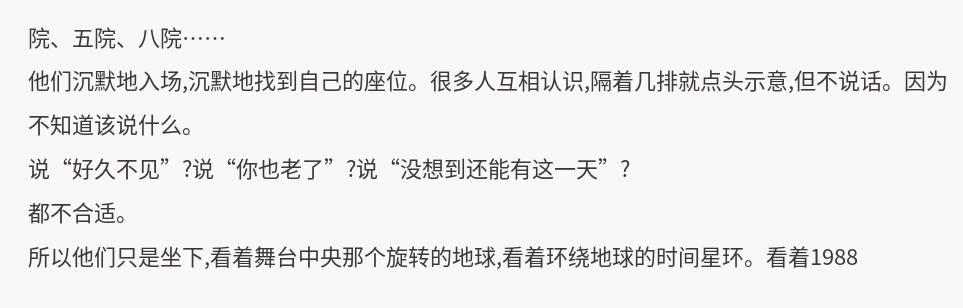院、五院、八院……
他们沉默地入场,沉默地找到自己的座位。很多人互相认识,隔着几排就点头示意,但不说话。因为不知道该说什么。
说“好久不见”?说“你也老了”?说“没想到还能有这一天”?
都不合适。
所以他们只是坐下,看着舞台中央那个旋转的地球,看着环绕地球的时间星环。看着1988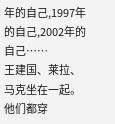年的自己,1997年的自己,2002年的自己……
王建国、莱拉、马克坐在一起。他们都穿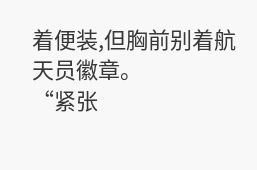着便装,但胸前别着航天员徽章。
“紧张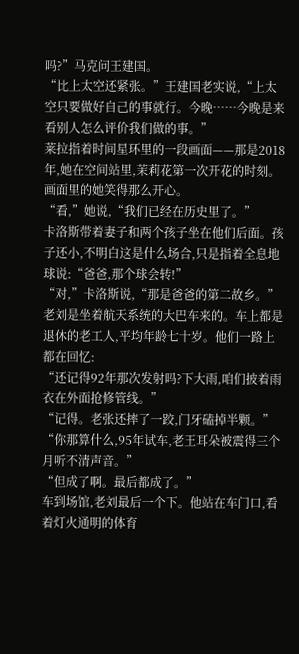吗?”马克问王建国。
“比上太空还紧张。”王建国老实说,“上太空只要做好自己的事就行。今晚……今晚是来看别人怎么评价我们做的事。”
莱拉指着时间星环里的一段画面——那是2018年,她在空间站里,茉莉花第一次开花的时刻。画面里的她笑得那么开心。
“看,”她说,“我们已经在历史里了。”
卡洛斯带着妻子和两个孩子坐在他们后面。孩子还小,不明白这是什么场合,只是指着全息地球说:“爸爸,那个球会转!”
“对,”卡洛斯说,“那是爸爸的第二故乡。”
老刘是坐着航天系统的大巴车来的。车上都是退休的老工人,平均年龄七十岁。他们一路上都在回忆:
“还记得92年那次发射吗?下大雨,咱们披着雨衣在外面抢修管线。”
“记得。老张还摔了一跤,门牙磕掉半颗。”
“你那算什么,95年试车,老王耳朵被震得三个月听不清声音。”
“但成了啊。最后都成了。”
车到场馆,老刘最后一个下。他站在车门口,看着灯火通明的体育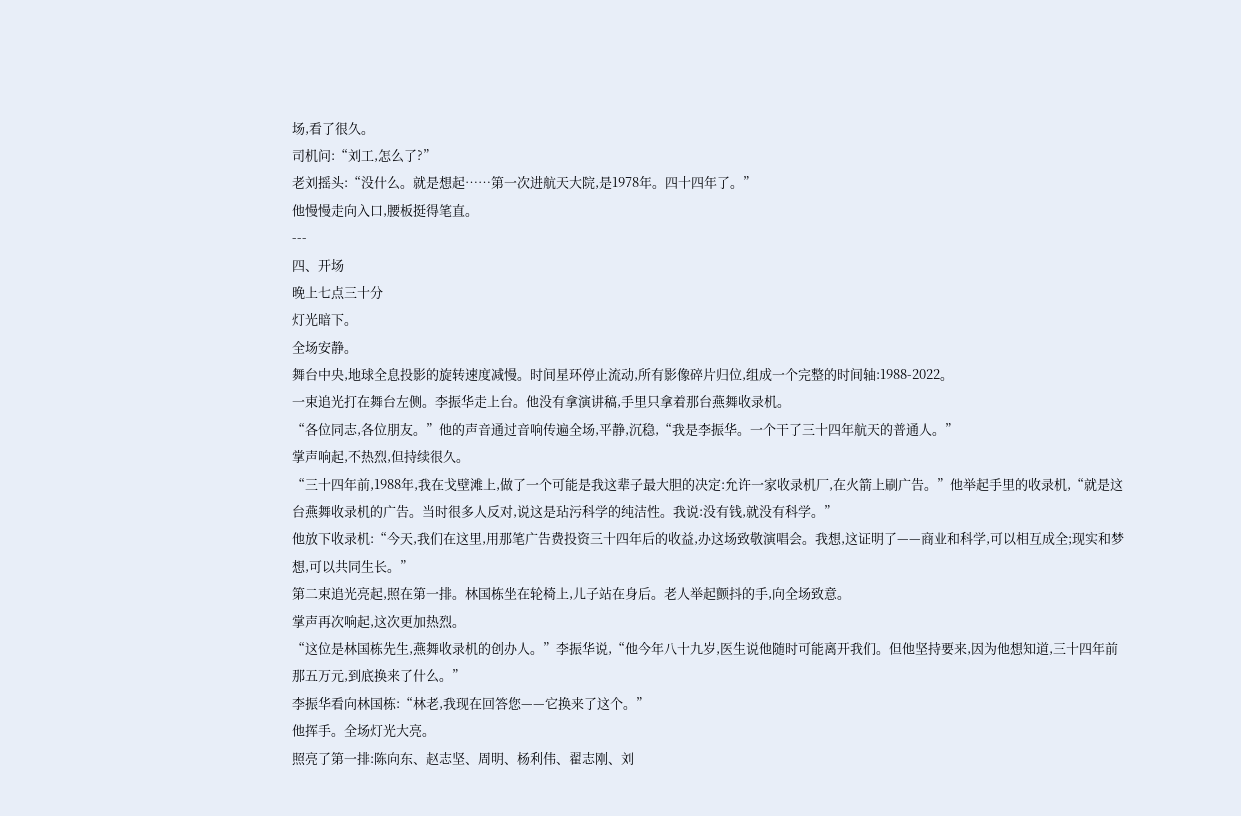场,看了很久。
司机问:“刘工,怎么了?”
老刘摇头:“没什么。就是想起……第一次进航天大院,是1978年。四十四年了。”
他慢慢走向入口,腰板挺得笔直。
---
四、开场
晚上七点三十分
灯光暗下。
全场安静。
舞台中央,地球全息投影的旋转速度减慢。时间星环停止流动,所有影像碎片归位,组成一个完整的时间轴:1988-2022。
一束追光打在舞台左侧。李振华走上台。他没有拿演讲稿,手里只拿着那台燕舞收录机。
“各位同志,各位朋友。”他的声音通过音响传遍全场,平静,沉稳,“我是李振华。一个干了三十四年航天的普通人。”
掌声响起,不热烈,但持续很久。
“三十四年前,1988年,我在戈壁滩上,做了一个可能是我这辈子最大胆的决定:允许一家收录机厂,在火箭上刷广告。”他举起手里的收录机,“就是这台燕舞收录机的广告。当时很多人反对,说这是玷污科学的纯洁性。我说:没有钱,就没有科学。”
他放下收录机:“今天,我们在这里,用那笔广告费投资三十四年后的收益,办这场致敬演唱会。我想,这证明了——商业和科学,可以相互成全;现实和梦想,可以共同生长。”
第二束追光亮起,照在第一排。林国栋坐在轮椅上,儿子站在身后。老人举起颤抖的手,向全场致意。
掌声再次响起,这次更加热烈。
“这位是林国栋先生,燕舞收录机的创办人。”李振华说,“他今年八十九岁,医生说他随时可能离开我们。但他坚持要来,因为他想知道,三十四年前那五万元,到底换来了什么。”
李振华看向林国栋:“林老,我现在回答您——它换来了这个。”
他挥手。全场灯光大亮。
照亮了第一排:陈向东、赵志坚、周明、杨利伟、翟志刚、刘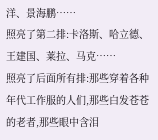洋、景海鹏……
照亮了第二排:卡洛斯、哈立德、王建国、莱拉、马克……
照亮了后面所有排:那些穿着各种年代工作服的人们,那些白发苍苍的老者,那些眼中含泪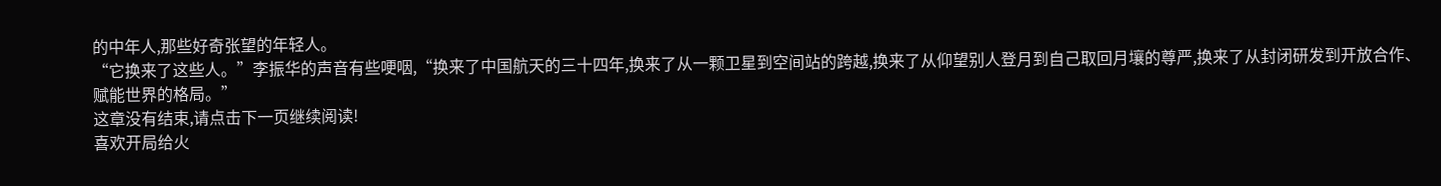的中年人,那些好奇张望的年轻人。
“它换来了这些人。”李振华的声音有些哽咽,“换来了中国航天的三十四年,换来了从一颗卫星到空间站的跨越,换来了从仰望别人登月到自己取回月壤的尊严,换来了从封闭研发到开放合作、赋能世界的格局。”
这章没有结束,请点击下一页继续阅读!
喜欢开局给火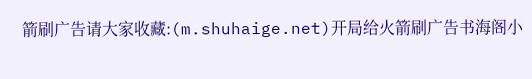箭刷广告请大家收藏:(m.shuhaige.net)开局给火箭刷广告书海阁小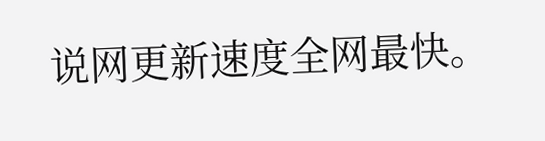说网更新速度全网最快。